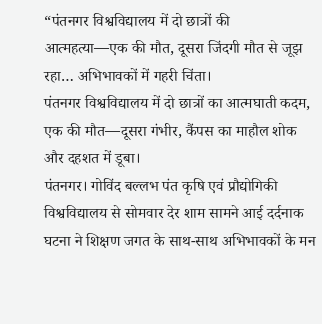“पंतनगर विश्वविद्यालय में दो छात्रों की आत्महत्या—एक की मौत, दूसरा जिंदगी मौत से जूझ रहा… अभिभावकों में गहरी चिंता।
पंतनगर विश्वविद्यालय में दो छात्रों का आत्मघाती कदम, एक की मौत—दूसरा गंभीर, कैंपस का माहौल शोक और दहशत में डूबा।
पंतनगर। गोविंद बल्लभ पंत कृषि एवं प्रौद्योगिकी विश्वविद्यालय से सोमवार देर शाम सामने आई दर्दनाक घटना ने शिक्षण जगत के साथ-साथ अभिभावकों के मन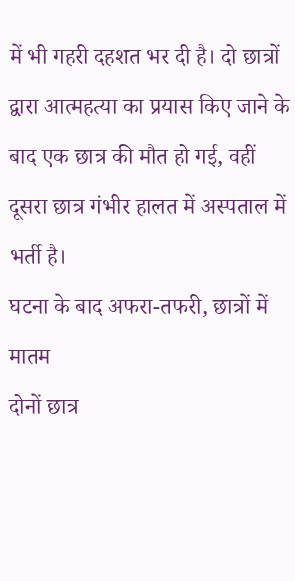में भी गहरी दहशत भर दी है। दो छात्रों द्वारा आत्महत्या का प्रयास किए जाने के बाद एक छात्र की मौत हो गई, वहीं दूसरा छात्र गंभीर हालत में अस्पताल में भर्ती है।
घटना के बाद अफरा-तफरी, छात्रों में मातम
दोनों छात्र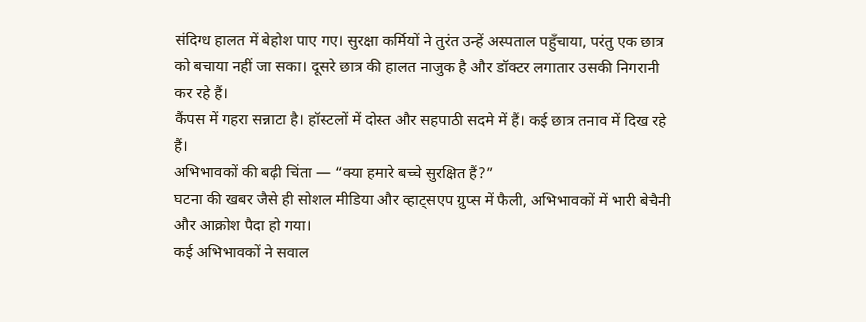संदिग्ध हालत में बेहोश पाए गए। सुरक्षा कर्मियों ने तुरंत उन्हें अस्पताल पहुँचाया, परंतु एक छात्र को बचाया नहीं जा सका। दूसरे छात्र की हालत नाजुक है और डॉक्टर लगातार उसकी निगरानी कर रहे हैं।
कैंपस में गहरा सन्नाटा है। हॉस्टलों में दोस्त और सहपाठी सदमे में हैं। कई छात्र तनाव में दिख रहे हैं।
अभिभावकों की बढ़ी चिंता — “क्या हमारे बच्चे सुरक्षित हैं?”
घटना की खबर जैसे ही सोशल मीडिया और व्हाट्सएप ग्रुप्स में फैली, अभिभावकों में भारी बेचैनी और आक्रोश पैदा हो गया।
कई अभिभावकों ने सवाल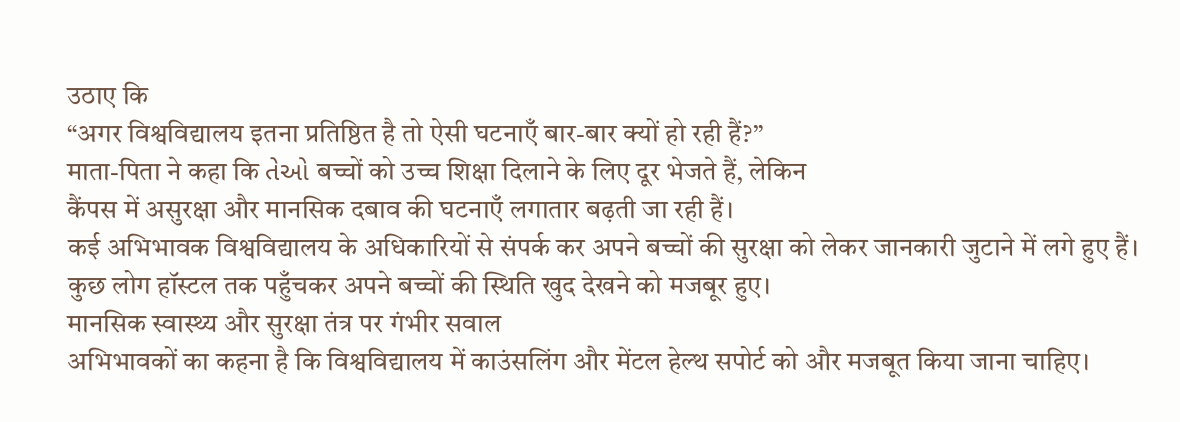उठाए कि
“अगर विश्वविद्यालय इतना प्रतिष्ठित है तो ऐसी घटनाएँ बार-बार क्यों हो रही हैं?”
माता-पिता ने कहा कि તેઓ बच्चों को उच्च शिक्षा दिलाने के लिए दूर भेजते हैं, लेकिन
कैंपस में असुरक्षा और मानसिक दबाव की घटनाएँ लगातार बढ़ती जा रही हैं।
कई अभिभावक विश्वविद्यालय के अधिकारियों से संपर्क कर अपने बच्चों की सुरक्षा को लेकर जानकारी जुटाने में लगे हुए हैं।
कुछ लोग हॉस्टल तक पहुँचकर अपने बच्चों की स्थिति खुद देखने को मजबूर हुए।
मानसिक स्वास्थ्य और सुरक्षा तंत्र पर गंभीर सवाल
अभिभावकों का कहना है कि विश्वविद्यालय में काउंसलिंग और मेंटल हेल्थ सपोर्ट को और मजबूत किया जाना चाहिए।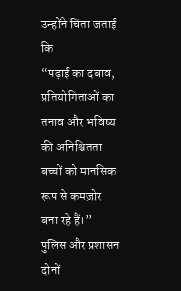उन्होंने चिंता जताई कि
“पढ़ाई का दबाव, प्रतियोगिताओं का तनाव और भविष्य की अनिश्चितता बच्चों को मानसिक रूप से कमज़ोर बना रहे हैं।”
पुलिस और प्रशासन दोनों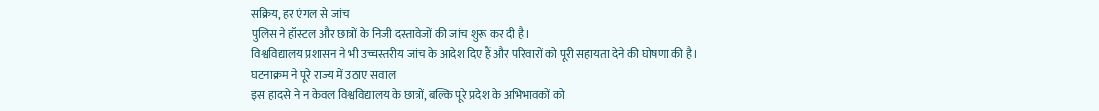सक्रिय, हर एंगल से जांच
पुलिस ने हॉस्टल और छात्रों के निजी दस्तावेजों की जांच शुरू कर दी है।
विश्वविद्यालय प्रशासन ने भी उच्चस्तरीय जांच के आदेश दिए हैं और परिवारों को पूरी सहायता देने की घोषणा की है।
घटनाक्रम ने पूरे राज्य में उठाए सवाल
इस हादसे ने न केवल विश्वविद्यालय के छात्रों, बल्कि पूरे प्रदेश के अभिभावकों को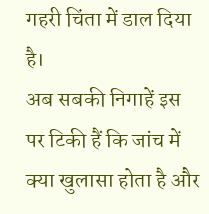गहरी चिंता में डाल दिया है।
अब सबकी निगाहें इस पर टिकी हैं कि जांच में क्या खुलासा होता है और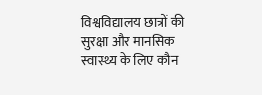विश्वविद्यालय छात्रों की सुरक्षा और मानसिक स्वास्थ्य के लिए कौन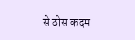से ठोस कदम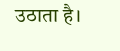उठाता है।